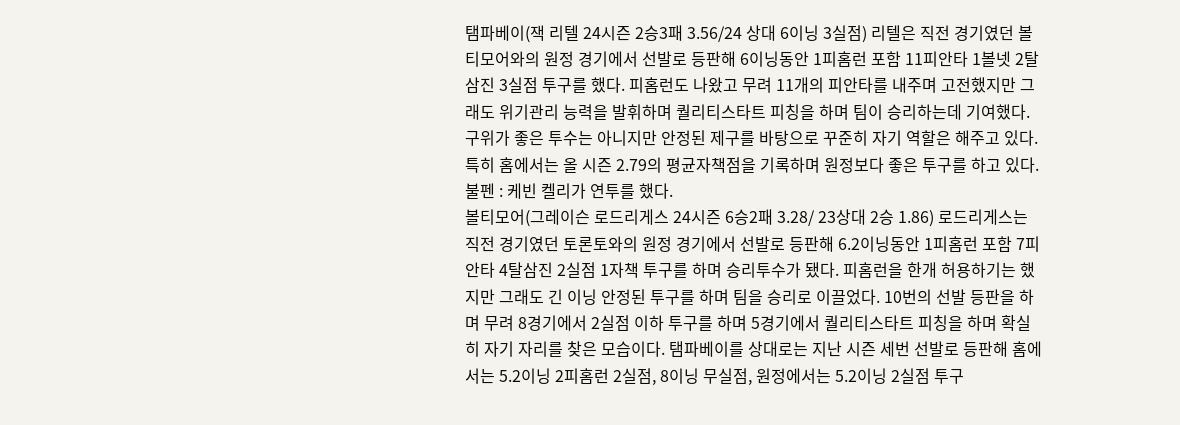탬파베이(잭 리텔 24시즌 2승3패 3.56/24 상대 6이닝 3실점) 리텔은 직전 경기였던 볼티모어와의 원정 경기에서 선발로 등판해 6이닝동안 1피홈런 포함 11피안타 1볼넷 2탈삼진 3실점 투구를 했다. 피홈런도 나왔고 무려 11개의 피안타를 내주며 고전했지만 그래도 위기관리 능력을 발휘하며 퀄리티스타트 피칭을 하며 팀이 승리하는데 기여했다. 구위가 좋은 투수는 아니지만 안정된 제구를 바탕으로 꾸준히 자기 역할은 해주고 있다. 특히 홈에서는 올 시즌 2.79의 평균자책점을 기록하며 원정보다 좋은 투구를 하고 있다. 불펜 : 케빈 켈리가 연투를 했다.
볼티모어(그레이슨 로드리게스 24시즌 6승2패 3.28/ 23상대 2승 1.86) 로드리게스는 직전 경기였던 토론토와의 원정 경기에서 선발로 등판해 6.2이닝동안 1피홈런 포함 7피안타 4탈삼진 2실점 1자책 투구를 하며 승리투수가 됐다. 피홈런을 한개 허용하기는 했지만 그래도 긴 이닝 안정된 투구를 하며 팀을 승리로 이끌었다. 10번의 선발 등판을 하며 무려 8경기에서 2실점 이하 투구를 하며 5경기에서 퀄리티스타트 피칭을 하며 확실히 자기 자리를 찾은 모습이다. 탬파베이를 상대로는 지난 시즌 세번 선발로 등판해 홈에서는 5.2이닝 2피홈런 2실점, 8이닝 무실점, 원정에서는 5.2이닝 2실점 투구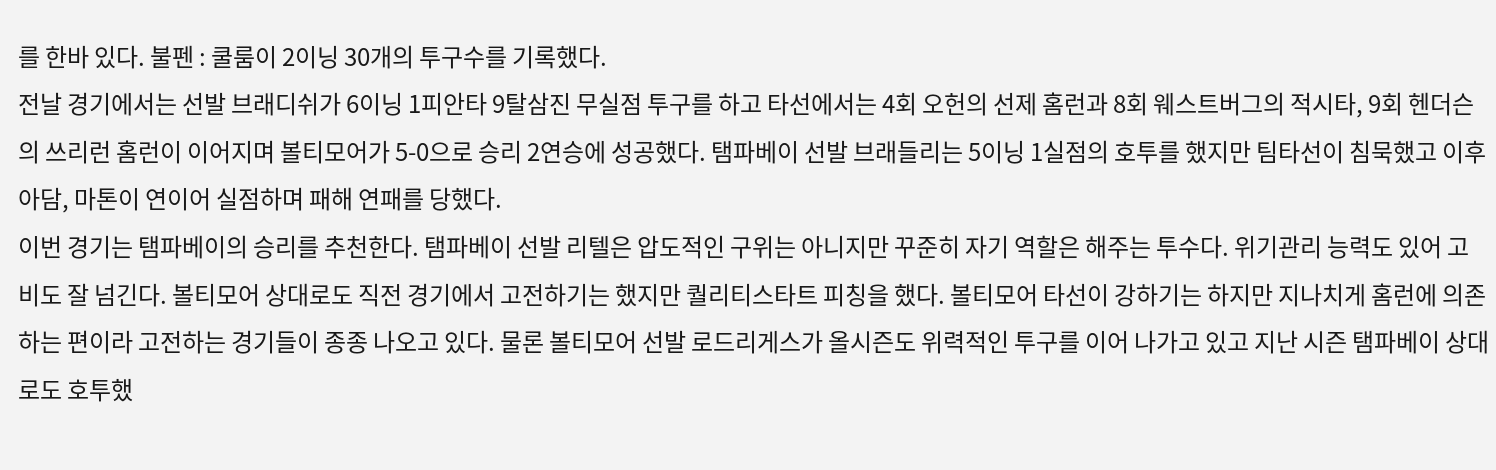를 한바 있다. 불펜 : 쿨룸이 2이닝 30개의 투구수를 기록했다.
전날 경기에서는 선발 브래디쉬가 6이닝 1피안타 9탈삼진 무실점 투구를 하고 타선에서는 4회 오헌의 선제 홈런과 8회 웨스트버그의 적시타, 9회 헨더슨의 쓰리런 홈런이 이어지며 볼티모어가 5-0으로 승리 2연승에 성공했다. 탬파베이 선발 브래들리는 5이닝 1실점의 호투를 했지만 팀타선이 침묵했고 이후 아담, 마톤이 연이어 실점하며 패해 연패를 당했다.
이번 경기는 탬파베이의 승리를 추천한다. 탬파베이 선발 리텔은 압도적인 구위는 아니지만 꾸준히 자기 역할은 해주는 투수다. 위기관리 능력도 있어 고비도 잘 넘긴다. 볼티모어 상대로도 직전 경기에서 고전하기는 했지만 퀄리티스타트 피칭을 했다. 볼티모어 타선이 강하기는 하지만 지나치게 홈런에 의존하는 편이라 고전하는 경기들이 종종 나오고 있다. 물론 볼티모어 선발 로드리게스가 올시즌도 위력적인 투구를 이어 나가고 있고 지난 시즌 탬파베이 상대로도 호투했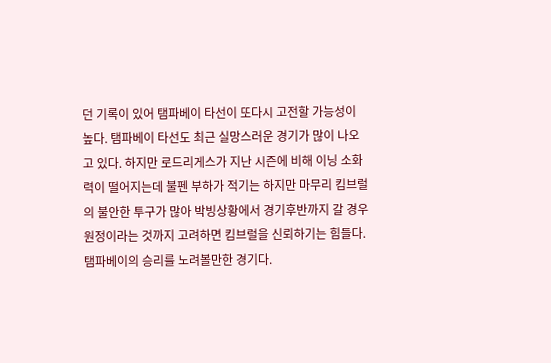던 기록이 있어 탬파베이 타선이 또다시 고전할 가능성이 높다. 탬파베이 타선도 최근 실망스러운 경기가 많이 나오고 있다. 하지만 로드리게스가 지난 시즌에 비해 이닝 소화력이 떨어지는데 불펜 부하가 적기는 하지만 마무리 킴브럴의 불안한 투구가 많아 박빙상황에서 경기후반까지 갈 경우 원정이라는 것까지 고려하면 킴브럴을 신뢰하기는 힘들다. 탬파베이의 승리를 노려볼만한 경기다.